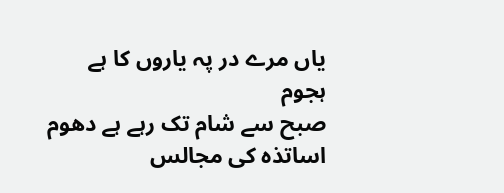یاں مرے در پہ یاروں کا ہے ہجوم
صبح سے شام تک رہے ہے دھوم
اساتذہ کی مجالس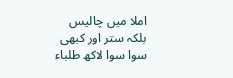املا میں چالیس بلکہ ستر اور کبھی سوا سوا لاکھ طلباء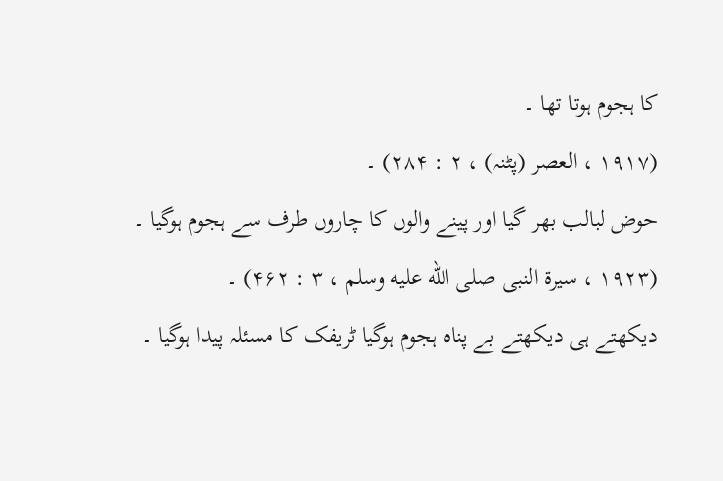کا ہجوم ہوتا تھا ۔
(۱۹۱۷ ، العصر (پٹنہ) ، ۲ : ۲۸۴) ۔
حوض لبالب بھر گیا اور پینے والوں کا چاروں طرف سے ہجوم ہوگیا ۔
(۱۹۲۳ ، سیرۃ النبی صلى الله عليه وسلم ، ۳ : ۴۶۲) ۔
دیکھتے ہی دیکھتے بے پناہ ہجوم ہوگیا ٹریفک کا مسئلہ پیدا ہوگیا ۔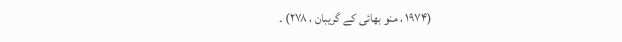(۱۹۷۴ ، منو بھائی کے گریبان ، ۲۷۸) ۔